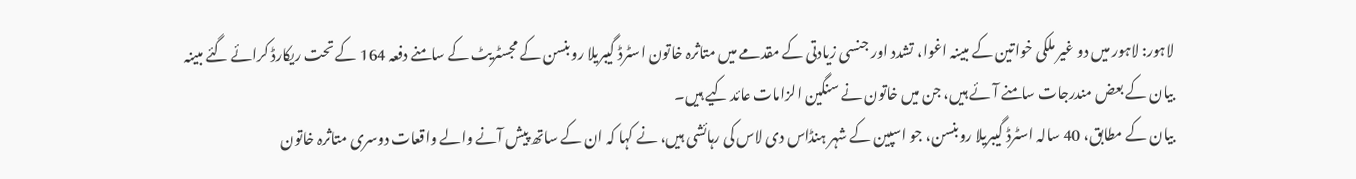لاہور: لاہور میں دو غیر ملکی خواتین کے مبینہ اغوا، تشدد اور جنسی زیادتی کے مقدمے میں متاثرہ خاتون اسٹرڈ گیبریلا روبنسن کے مجسٹریٹ کے سامنے دفعہ 164 کے تحت ریکارڈ کرائے گئے مبینہ بیان کے بعض مندرجات سامنے آئے ہیں، جن میں خاتون نے سنگین الزامات عائد کیے ہیں۔
بیان کے مطابق، 40 سالہ اسٹرڈ گیبریلا روبنسن، جو اسپین کے شہر ہنڈاس دی لاس کی رہائشی ہیں، نے کہا کہ ان کے ساتھ پیش آنے والے واقعات دوسری متاثرہ خاتون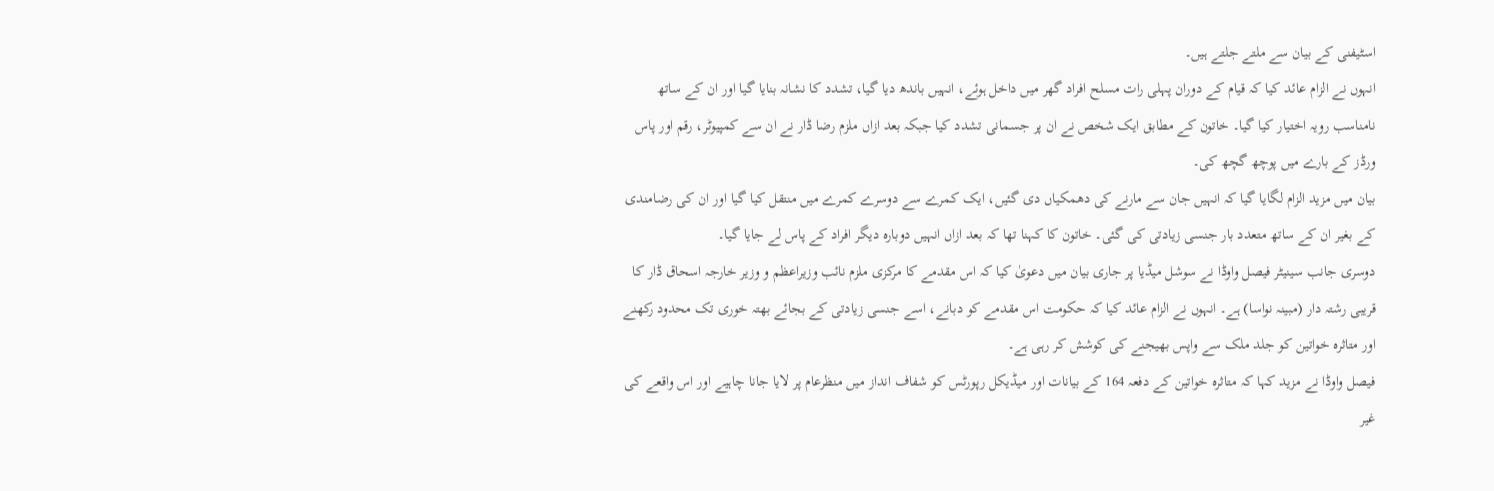اسٹیفنی کے بیان سے ملتے جلتے ہیں۔
انہوں نے الزام عائد کیا کہ قیام کے دوران پہلی رات مسلح افراد گھر میں داخل ہوئے، انہیں باندھ دیا گیا، تشدد کا نشانہ بنایا گیا اور ان کے ساتھ نامناسب رویہ اختیار کیا گیا۔ خاتون کے مطابق ایک شخص نے ان پر جسمانی تشدد کیا جبکہ بعد ازاں ملزم رضا ڈار نے ان سے کمپیوٹر، رقم اور پاس ورڈز کے بارے میں پوچھ گچھ کی۔
بیان میں مزید الزام لگایا گیا کہ انہیں جان سے مارنے کی دھمکیاں دی گئیں، ایک کمرے سے دوسرے کمرے میں منتقل کیا گیا اور ان کی رضامندی کے بغیر ان کے ساتھ متعدد بار جنسی زیادتی کی گئی۔ خاتون کا کہنا تھا کہ بعد ازاں انہیں دوبارہ دیگر افراد کے پاس لے جایا گیا۔
دوسری جانب سینیٹر فیصل واوڈا نے سوشل میڈیا پر جاری بیان میں دعویٰ کیا کہ اس مقدمے کا مرکزی ملزم نائب وزیراعظم و وزیر خارجہ اسحاق ڈار کا قریبی رشتہ دار (مبینہ نواسا) ہے۔ انہوں نے الزام عائد کیا کہ حکومت اس مقدمے کو دبانے، اسے جنسی زیادتی کے بجائے بھتہ خوری تک محدود رکھنے اور متاثرہ خواتین کو جلد ملک سے واپس بھیجنے کی کوشش کر رہی ہے۔
فیصل واوڈا نے مزید کہا کہ متاثرہ خواتین کے دفعہ 164 کے بیانات اور میڈیکل رپورٹس کو شفاف انداز میں منظرعام پر لایا جانا چاہیے اور اس واقعے کی غیر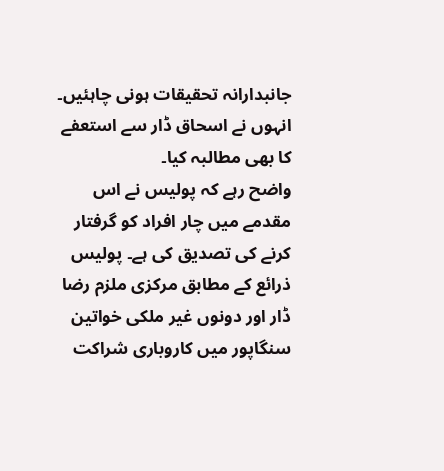جانبدارانہ تحقیقات ہونی چاہئیں۔ انہوں نے اسحاق ڈار سے استعفے کا بھی مطالبہ کیا۔
واضح رہے کہ پولیس نے اس مقدمے میں چار افراد کو گرفتار کرنے کی تصدیق کی ہے۔ پولیس ذرائع کے مطابق مرکزی ملزم رضا ڈار اور دونوں غیر ملکی خواتین سنگاپور میں کاروباری شراکت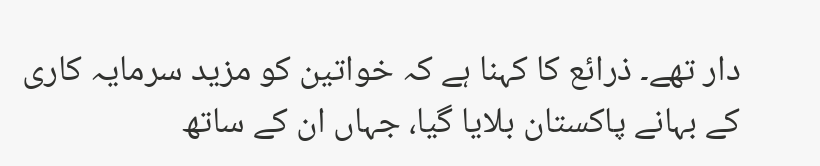دار تھے۔ ذرائع کا کہنا ہے کہ خواتین کو مزید سرمایہ کاری کے بہانے پاکستان بلایا گیا، جہاں ان کے ساتھ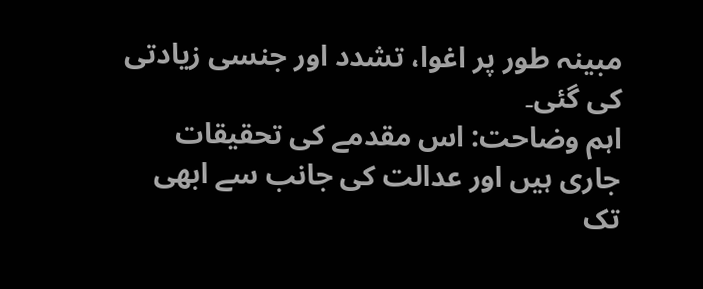مبینہ طور پر اغوا، تشدد اور جنسی زیادتی کی گئی۔
اہم وضاحت: اس مقدمے کی تحقیقات جاری ہیں اور عدالت کی جانب سے ابھی تک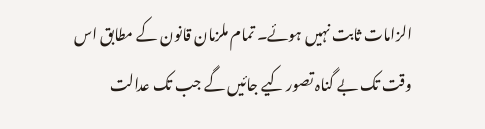الزامات ثابت نہیں ہوئے۔ تمام ملزمان قانون کے مطابق اس وقت تک بے گناہ تصور کیے جائیں گے جب تک عدالت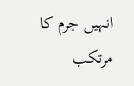انہیں جرم کا مرتکب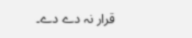قرار نہ دے دے۔